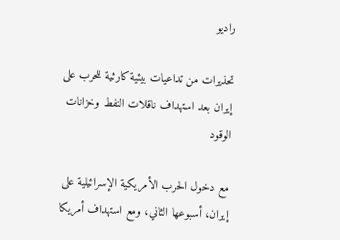راديو

تحذيرات من تداعيات بيئية كارثية للحرب على إيران بعد استهداف ناقلات النفط وخزانات الوقود

مع دخول الحرب الأمريكية الإسرائيلية على إيران، أسبوعها الثاني، ومع استهداف أمريكا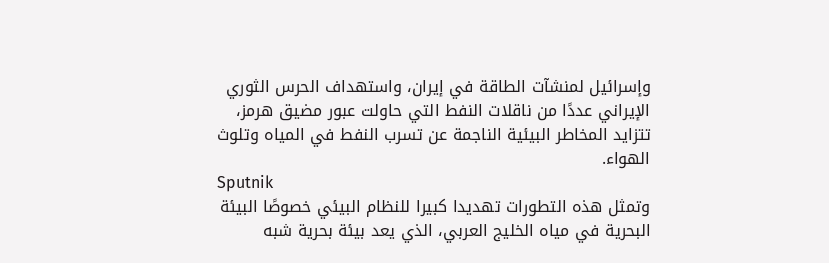وإسرائيل لمنشآت الطاقة في إيران، واستهداف الحرس الثوري الإيراني عددًا من ناقلات النفط التي حاولت عبور مضيق هرمز، تتزايد المخاطر البيئية الناجمة عن تسرب النفط في المياه وتلوث الهواء.
Sputnik
وتمثل هذه التطورات تهديدا كبيرا للنظام البيئي خصوصًا البيئة البحرية في مياه الخليج العربي، الذي يعد بيئة بحرية شبه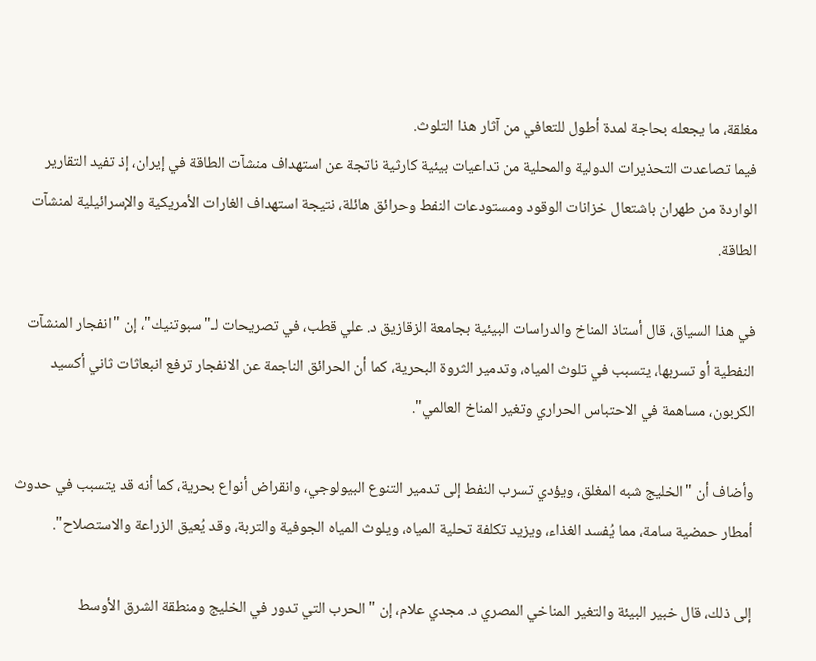مغلقة، ما يجعله بحاجة لمدة أطول للتعافي من آثار هذا التلوث.
فيما تصاعدت التحذيرات الدولية والمحلية من تداعيات بيئية كارثية ناتجة عن استهداف منشآت الطاقة في إيران، إذ تفيد التقارير الواردة من طهران باشتعال خزانات الوقود ومستودعات النفط وحرائق هائلة، نتيجة استهداف الغارات الأمريكية والإسرائيلية لمنشآت الطاقة.

في هذا السياق، قال أستاذ المناخ والدراسات البيئية بجامعة الزقازيق د. علي قطب، في تصريحات لـ"سبوتنيك"، إن "انفجار المنشآت النفطية أو تسربها، يتسبب في تلوث المياه، وتدمير الثروة البحرية، كما أن الحرائق الناجمة عن الانفجار ترفع انبعاثات ثاني أكسيد الكربون، مساهمة في الاحتباس الحراري وتغير المناخ العالمي".

وأضاف أن "الخليج شبه المغلق، ويؤدي تسرب النفط إلى تدمير التنوع البيولوجي، وانقراض أنواع بحرية، كما أنه قد يتسبب في حدوث أمطار حمضية سامة، مما يُفسد الغذاء، ويزيد تكلفة تحلية المياه، ويلوث المياه الجوفية والتربة، وقد يُعيق الزراعة والاستصلاح".

إلى ذلك، قال خبير البيئة والتغير المناخي المصري د. مجدي علام، إن "الحرب التي تدور في الخليج ومنطقة الشرق الأوسط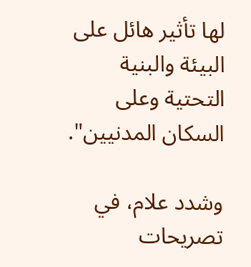لها تأثير هائل على البيئة والبنية التحتية وعلى السكان المدنيين".

وشدد علام، في تصريحات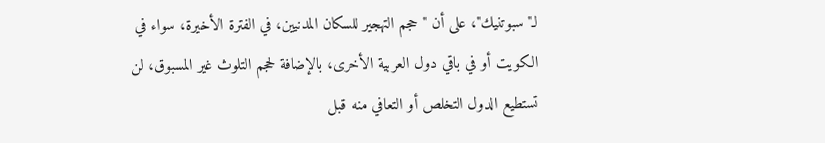لـ"سبوتنيك"، على أن "حجم التهجير للسكان المدنيين، في الفترة الأخيرة، سواء في الكويت أو في باقي دول العربية الأخرى، بالإضافة لحجم التلوث غير المسبوق، لن تستطيع الدول التخلص أو التعافي منه قبل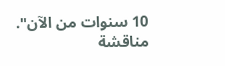10 سنوات من الآن".
مناقشة